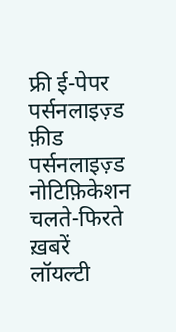फ्री ई-पेपर
पर्सनलाइज़्ड फ़ीड
पर्सनलाइज़्ड नोटिफ़िकेशन
चलते-फिरते ख़बरें
लॉयल्टी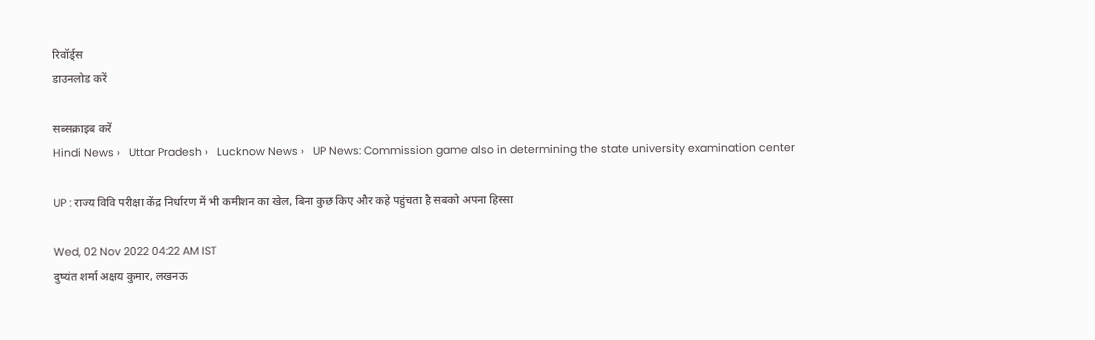रिवॉर्ड्स
डाउनलोड करें

सब्सक्राइब करें
Hindi News ›   Uttar Pradesh ›   Lucknow News ›   UP News: Commission game also in determining the state university examination center

UP : राज्य विवि परीक्षा केंद्र निर्धारण में भी कमीशन का खेल, बिना कुछ किए और कहे पहुंचता है सबको अपना हिस्सा

Wed, 02 Nov 2022 04:22 AM IST
दुष्यंत शर्मा अक्षय कुमार, लखनऊ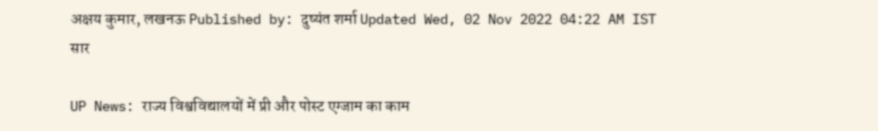अक्षय कुमार, लखनऊ Published by: दुष्यंत शर्मा Updated Wed, 02 Nov 2022 04:22 AM IST
सार

UP News: राज्य विश्वविद्यालयों में प्री और पोस्ट एग्जाम का काम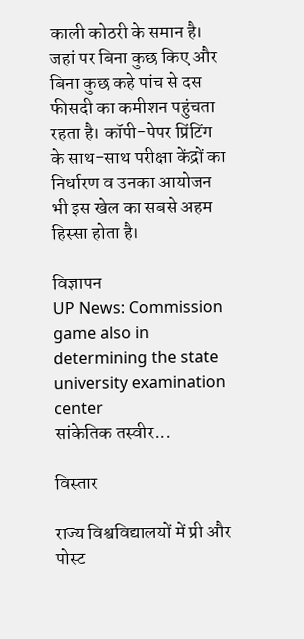काली कोठरी के समान है। जहां पर बिना कुछ किए और बिना कुछ कहे पांच से दस फीसदी का कमीशन पहुंचता रहता है। कॉपी-पेपर प्रिंटिंग के साथ-साथ परीक्षा केंद्रों का निर्धारण व उनका आयोजन भी इस खेल का सबसे अहम हिस्सा होता है।

विज्ञापन
UP News: Commission game also in determining the state university examination center
सांकेतिक तस्वीर...

विस्तार

राज्य विश्वविद्यालयों में प्री और पोस्ट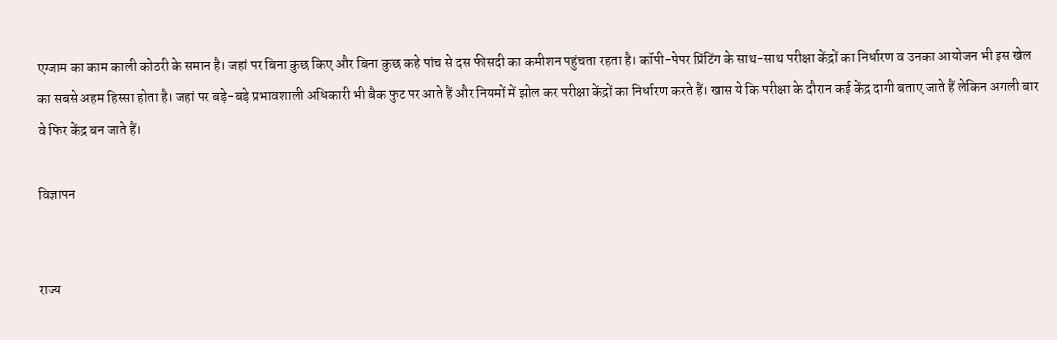एग्जाम का काम काली कोठरी के समान है। जहां पर बिना कुछ किए और बिना कुछ कहे पांच से दस फीसदी का कमीशन पहुंचता रहता है। कॉपी-पेपर प्रिंटिंग के साथ-साथ परीक्षा केंद्रों का निर्धारण व उनका आयोजन भी इस खेल का सबसे अहम हिस्सा होता है। जहां पर बड़े-बड़े प्रभावशाली अधिकारी भी बैक फुट पर आते हैं और नियमों में झोल कर परीक्षा केंद्रों का निर्धारण करते हैं। खास ये कि परीक्षा के दौरान कई केंद्र दागी बताए जाते हैं लेकिन अगली बार वे फिर केंद्र बन जाते हैं।

विज्ञापन


राज्य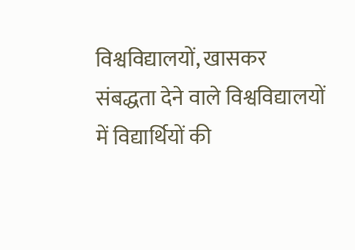विश्वविद्यालयों, खासकर संबद्धता देने वाले विश्वविद्यालयों में विद्यार्थियों की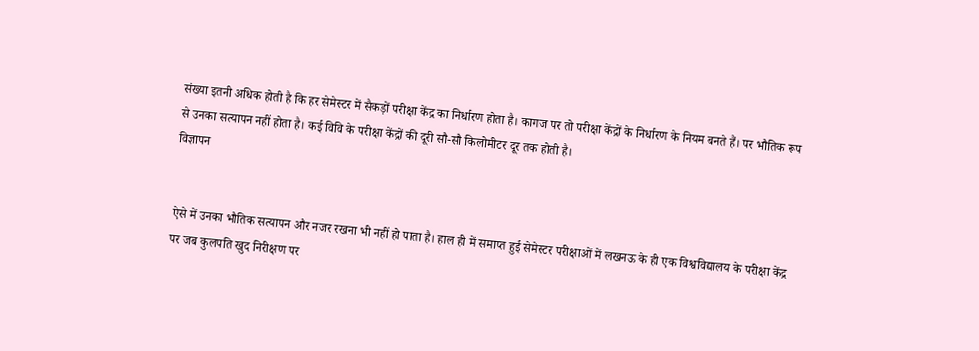संख्या इतनी अधिक होती है कि हर सेमेस्टर में सैकड़ों परीक्षा केंद्र का निर्धारण होता है। कागज पर तो परीक्षा केंद्रों के निर्धारण के नियम बनते हैं। पर भौतिक रूप से उनका सत्यापन नहीं होता है। कई विवि के परीक्षा केंद्रों की दूरी सौ-सौ किलोमीटर दूर तक होती है।
विज्ञापन


ऐसे में उनका भौतिक सत्यापन और नजर रखना भी नहीं हो पाता है। हाल ही में समाप्त हुई सेमेस्टर परीक्षाओं में लखनऊ के ही एक विश्वविद्यालय के परीक्षा केंद्र पर जब कुलपति खुद निरीक्षण पर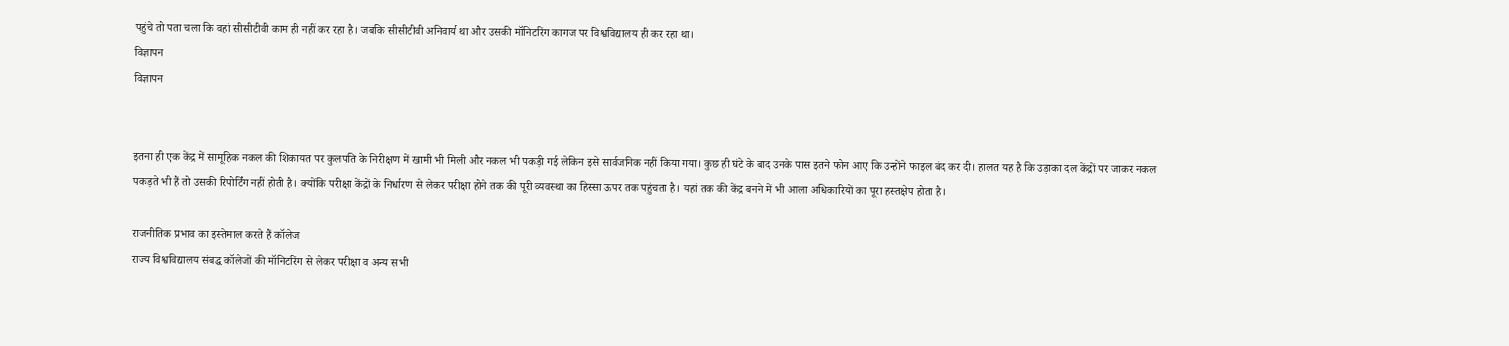पहुंचे तो पता चला कि वहां सीसीटीवी काम ही नहीं कर रहा है। जबकि सीसीटीवी अनिवार्य था और उसकी मॉनिटरिंग कागज पर विश्वविद्यालय ही कर रहा था।
विज्ञापन
विज्ञापन


इतना ही एक केंद्र में सामूहिक नकल की शिकायत पर कुलपति के निरीक्षण में खामी भी मिली और नकल भी पकड़ी गई लेकिन इसे सार्वजनिक नहीं किया गया। कुछ ही घंटे के बाद उनके पास इतने फोन आए कि उन्होंने फाइल बंद कर दी। हालत यह है कि उड़ाका दल केंद्रों पर जाकर नकल पकड़ते भी हैं तो उसकी रिपोर्टिंग नहीं होती है। क्योंकि परीक्षा केंद्रों के निर्धारण से लेकर परीक्षा होने तक की पूरी व्यवस्था का हिस्सा ऊपर तक पहुंचता है। यहां तक की केंद्र बनने में भी आला अधिकारियों का पूरा हस्तक्षेप होता है।

राजनीतिक प्रभाव का इस्तेमाल करते हैं कॉलेज
राज्य विश्वविद्यालय संबद्ध कॉलेजों की मॉनिटरिंग से लेकर परीक्षा व अन्य सभी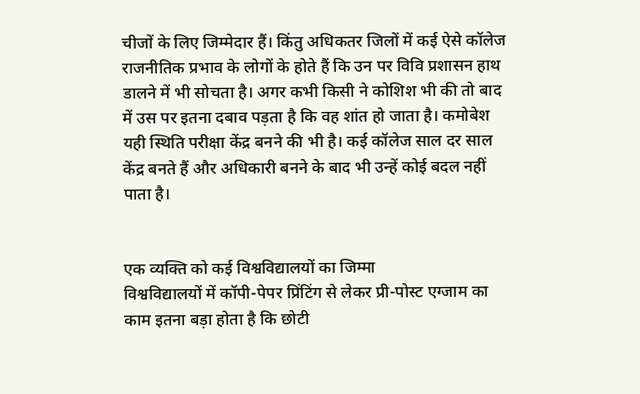चीजों के लिए जिम्मेदार हैं। किंतु अधिकतर जिलों में कई ऐसे कॉलेज राजनीतिक प्रभाव के लोगों के होते हैं कि उन पर विवि प्रशासन हाथ डालने में भी सोचता है। अगर कभी किसी ने कोशिश भी की तो बाद में उस पर इतना दबाव पड़ता है कि वह शांत हो जाता है। कमोबेश यही स्थिति परीक्षा केंद्र बनने की भी है। कई कॉलेज साल दर साल केंद्र बनते हैं और अधिकारी बनने के बाद भी उन्हें कोई बदल नहीं पाता है।


एक व्यक्ति को कई विश्वविद्यालयों का जिम्मा
विश्वविद्यालयों में कॉपी-पेपर प्रिंटिंग से लेकर प्री-पोस्ट एग्जाम का काम इतना बड़ा होता है कि छोटी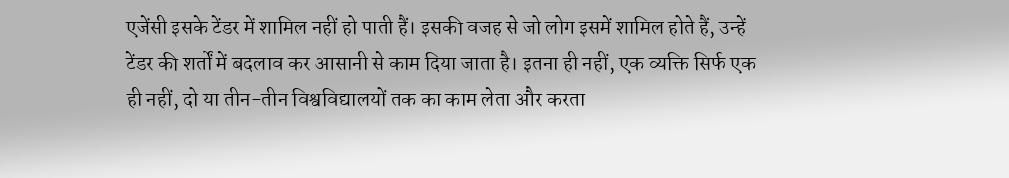एजेंसी इसके टेंडर में शामिल नहीं हो पाती हैं। इसकी वजह से जो लोग इसमें शामिल होते हैं, उन्हें टेंडर की शर्तों में बदलाव कर आसानी से काम दिया जाता है। इतना ही नहीं, एक व्यक्ति सिर्फ एक ही नहीं, दो या तीन-तीन विश्वविद्यालयों तक का काम लेता और करता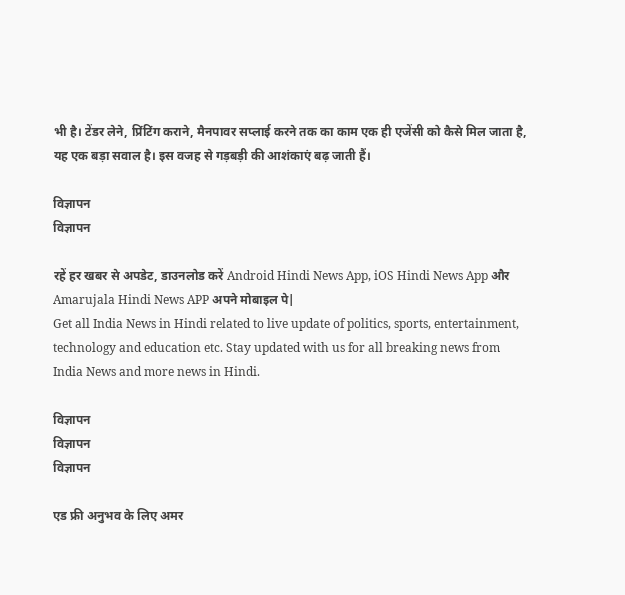भी है। टेंडर लेने, प्रिंटिंग कराने, मैनपावर सप्लाई करने तक का काम एक ही एजेंसी को कैसे मिल जाता है, यह एक बड़ा सवाल है। इस वजह से गड़बड़ी की आशंकाएं बढ़ जाती हैं।

विज्ञापन
विज्ञापन

रहें हर खबर से अपडेट, डाउनलोड करें Android Hindi News App, iOS Hindi News App और Amarujala Hindi News APP अपने मोबाइल पे|
Get all India News in Hindi related to live update of politics, sports, entertainment, technology and education etc. Stay updated with us for all breaking news from India News and more news in Hindi.

विज्ञापन
विज्ञापन
विज्ञापन

एड फ्री अनुभव के लिए अमर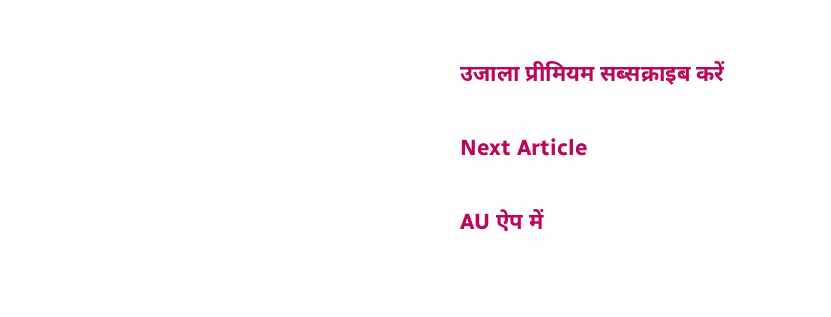उजाला प्रीमियम सब्सक्राइब करें

Next Article

AU ऐप में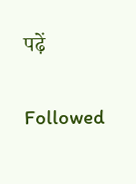पढ़ें

Followed